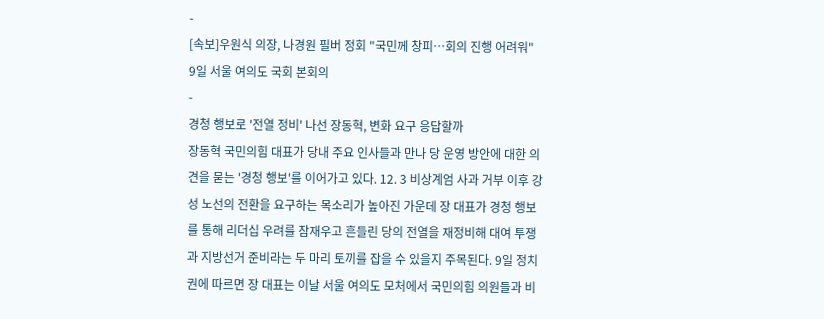-
[속보]우원식 의장, 나경원 필버 정회 "국민께 창피…회의 진행 어려워"
9일 서울 여의도 국회 본회의
-
경청 행보로 '전열 정비' 나선 장동혁, 변화 요구 응답할까
장동혁 국민의힘 대표가 당내 주요 인사들과 만나 당 운영 방안에 대한 의견을 묻는 '경청 행보'를 이어가고 있다. 12. 3 비상계엄 사과 거부 이후 강성 노선의 전환을 요구하는 목소리가 높아진 가운데 장 대표가 경청 행보를 통해 리더십 우려를 잠재우고 흔들린 당의 전열을 재정비해 대여 투쟁과 지방선거 준비라는 두 마리 토끼를 잡을 수 있을지 주목된다. 9일 정치권에 따르면 장 대표는 이날 서울 여의도 모처에서 국민의힘 의원들과 비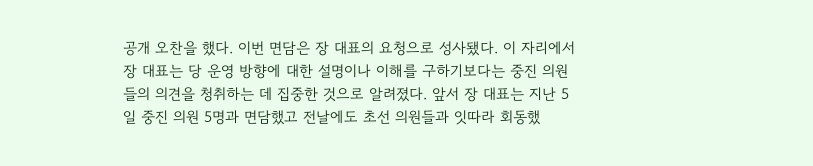공개 오찬을 했다. 이번 면담은 장 대표의 요청으로 성사됐다. 이 자리에서 장 대표는 당 운영 방향에 대한 설명이나 이해를 구하기보다는 중진 의원들의 의견을 청취하는 데 집중한 것으로 알려졌다. 앞서 장 대표는 지난 5일 중진 의원 5명과 면담했고 전날에도 초선 의원들과 잇따라 회동했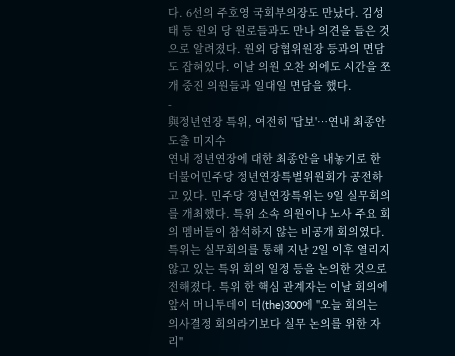다. 6선의 주호영 국회부의장도 만났다. 김성태 등 원외 당 원로들과도 만나 의견을 들은 것으로 알려졌다. 원외 당협위원장 등과의 면담도 잡혀있다. 이날 의원 오찬 외에도 시간을 쪼개 중진 의원들과 일대일 면담을 했다.
-
與정년연장 특위, 여전히 '답보'…연내 최종안 도출 미지수
연내 정년연장에 대한 최종안을 내놓기로 한 더불어민주당 정년연장특별위원회가 공전하고 있다. 민주당 정년연장특위는 9일 실무회의를 개최했다. 특위 소속 의원이나 노사 주요 회의 멤버들이 참석하지 않는 비공개 회의였다. 특위는 실무회의를 통해 지난 2일 이후 열리지 않고 있는 특위 회의 일정 등을 논의한 것으로 전해졌다. 특위 한 핵심 관계자는 이날 회의에 앞서 머니투데이 더(the)300에 "오늘 회의는 의사결정 회의라기보다 실무 논의를 위한 자리"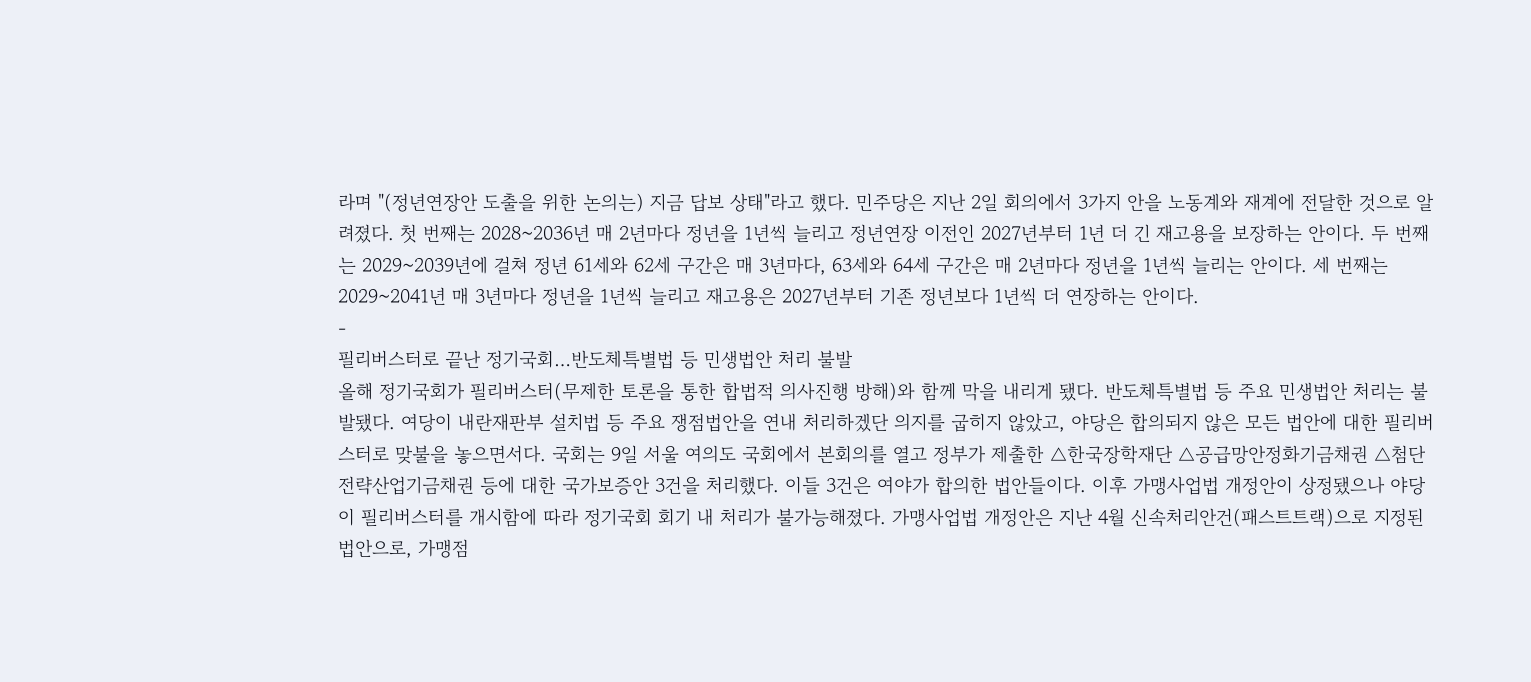라며 "(정년연장안 도출을 위한 논의는) 지금 답보 상태"라고 했다. 민주당은 지난 2일 회의에서 3가지 안을 노동계와 재계에 전달한 것으로 알려졌다. 첫 번째는 2028~2036년 매 2년마다 정년을 1년씩 늘리고 정년연장 이전인 2027년부터 1년 더 긴 재고용을 보장하는 안이다. 두 번째는 2029~2039년에 걸쳐 정년 61세와 62세 구간은 매 3년마다, 63세와 64세 구간은 매 2년마다 정년을 1년씩 늘리는 안이다. 세 번째는 2029~2041년 매 3년마다 정년을 1년씩 늘리고 재고용은 2027년부터 기존 정년보다 1년씩 더 연장하는 안이다.
-
필리버스터로 끝난 정기국회…반도체특별법 등 민생법안 처리 불발
올해 정기국회가 필리버스터(무제한 토론을 통한 합법적 의사진행 방해)와 함께 막을 내리게 됐다. 반도체특별법 등 주요 민생법안 처리는 불발됐다. 여당이 내란재판부 설치법 등 주요 쟁점법안을 연내 처리하겠단 의지를 굽히지 않았고, 야당은 합의되지 않은 모든 법안에 대한 필리버스터로 맞불을 놓으면서다. 국회는 9일 서울 여의도 국회에서 본회의를 열고 정부가 제출한 △한국장학재단 △공급망안정화기금채권 △첨단전략산업기금채권 등에 대한 국가보증안 3건을 처리했다. 이들 3건은 여야가 합의한 법안들이다. 이후 가맹사업법 개정안이 상정됐으나 야당이 필리버스터를 개시함에 따라 정기국회 회기 내 처리가 불가능해졌다. 가맹사업법 개정안은 지난 4월 신속처리안건(패스트트랙)으로 지정된 법안으로, 가맹점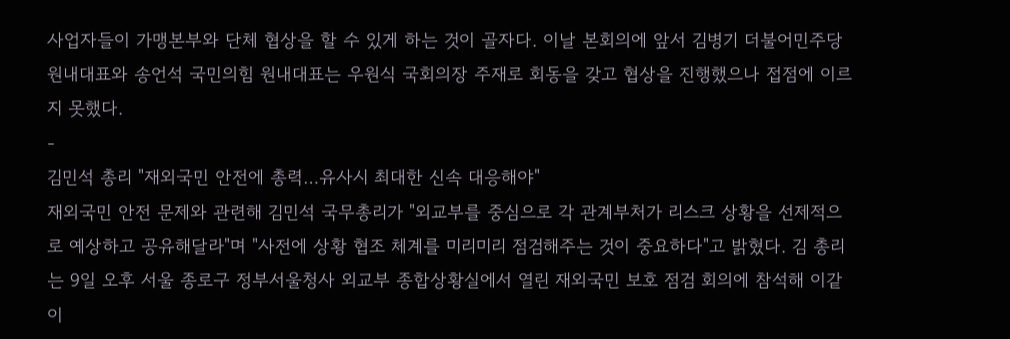사업자들이 가맹본부와 단체 협상을 할 수 있게 하는 것이 골자다. 이날 본회의에 앞서 김병기 더불어민주당 원내대표와 송언석 국민의힘 원내대표는 우원식 국회의장 주재로 회동을 갖고 협상을 진행했으나 접점에 이르지 못했다.
-
김민석 총리 "재외국민 안전에 총력…유사시 최대한 신속 대응해야"
재외국민 안전 문제와 관련해 김민석 국무총리가 "외교부를 중심으로 각 관계부처가 리스크 상황을 선제적으로 예상하고 공유해달라"며 "사전에 상황 협조 체계를 미리미리 점검해주는 것이 중요하다"고 밝혔다. 김 총리는 9일 오후 서울 종로구 정부서울청사 외교부 종합상황실에서 열린 재외국민 보호 점검 회의에 참석해 이같이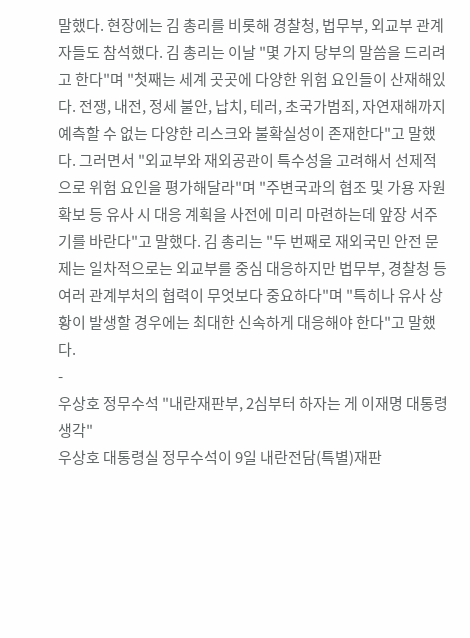말했다. 현장에는 김 총리를 비롯해 경찰청, 법무부, 외교부 관계자들도 참석했다. 김 총리는 이날 "몇 가지 당부의 말씀을 드리려고 한다"며 "첫째는 세계 곳곳에 다양한 위험 요인들이 산재해있다. 전쟁, 내전, 정세 불안, 납치, 테러, 초국가범죄, 자연재해까지 예측할 수 없는 다양한 리스크와 불확실성이 존재한다"고 말했다. 그러면서 "외교부와 재외공관이 특수성을 고려해서 선제적으로 위험 요인을 평가해달라"며 "주변국과의 협조 및 가용 자원 확보 등 유사 시 대응 계획을 사전에 미리 마련하는데 앞장 서주기를 바란다"고 말했다. 김 총리는 "두 번째로 재외국민 안전 문제는 일차적으로는 외교부를 중심 대응하지만 법무부, 경찰청 등 여러 관계부처의 협력이 무엇보다 중요하다"며 "특히나 유사 상황이 발생할 경우에는 최대한 신속하게 대응해야 한다"고 말했다.
-
우상호 정무수석 "내란재판부, 2심부터 하자는 게 이재명 대통령 생각"
우상호 대통령실 정무수석이 9일 내란전담(특별)재판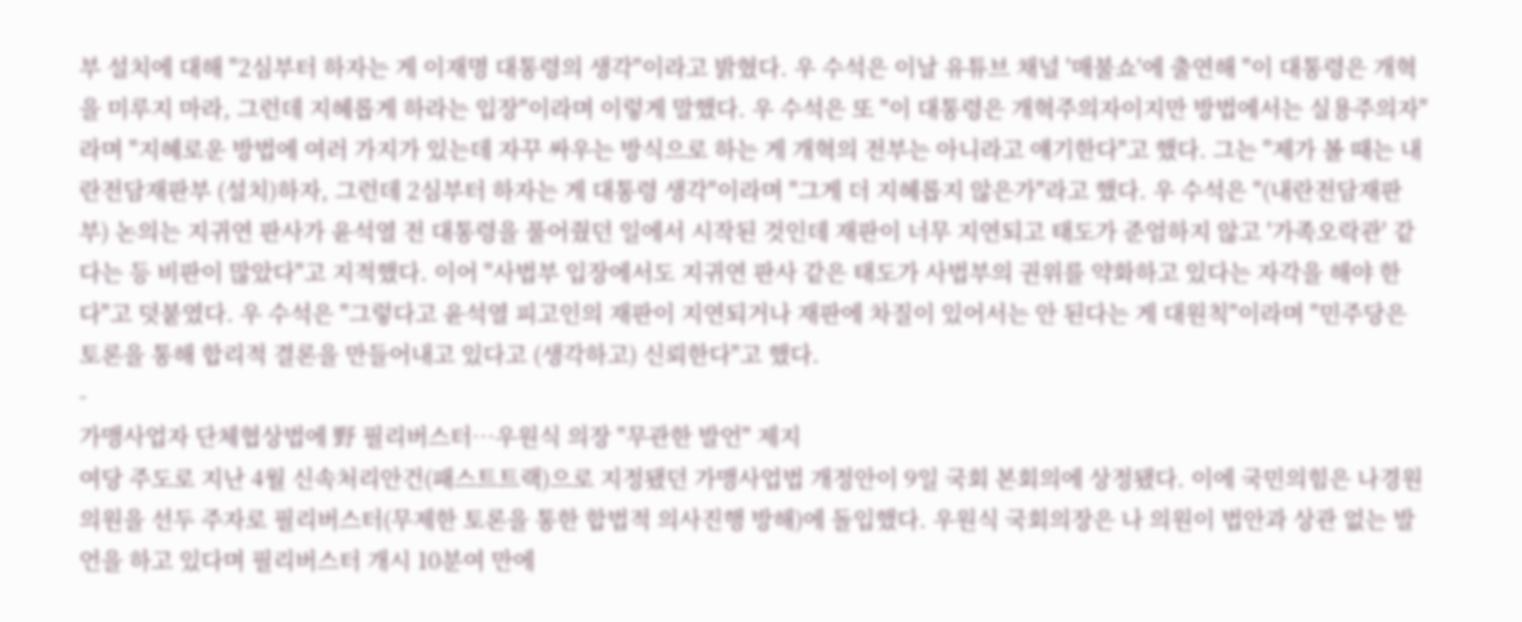부 설치에 대해 "2심부터 하자는 게 이재명 대통령의 생각"이라고 밝혔다. 우 수석은 이날 유튜브 채널 '매불쇼'에 출연해 "이 대통령은 개혁을 미루지 마라, 그런데 지혜롭게 하라는 입장"이라며 이렇게 말했다. 우 수석은 또 "이 대통령은 개혁주의자이지만 방법에서는 실용주의자"라며 "지혜로운 방법에 여러 가지가 있는데 자꾸 싸우는 방식으로 하는 게 개혁의 전부는 아니라고 얘기한다"고 했다. 그는 "제가 볼 때는 내란전담재판부 (설치)하자, 그런데 2심부터 하자는 게 대통령 생각"이라며 "그게 더 지혜롭지 않은가"라고 했다. 우 수석은 "(내란전담재판부) 논의는 지귀연 판사가 윤석열 전 대통령을 풀어줬던 일에서 시작된 것인데 재판이 너무 지연되고 태도가 준엄하지 않고 '가족오락관' 같다는 등 비판이 많았다"고 지적했다. 이어 "사법부 입장에서도 지귀연 판사 같은 태도가 사법부의 권위를 약화하고 있다는 자각을 해야 한다"고 덧붙였다. 우 수석은 "그렇다고 윤석열 피고인의 재판이 지연되거나 재판에 차질이 있어서는 안 된다는 게 대원칙"이라며 "민주당은 토론을 통해 합리적 결론을 만들어내고 있다고 (생각하고) 신뢰한다"고 했다.
-
가맹사업자 단체협상법에 野 필리버스터…우원식 의장 "무관한 발언" 제지
여당 주도로 지난 4월 신속처리안건(패스트트랙)으로 지정됐던 가맹사업법 개정안이 9일 국회 본회의에 상정됐다. 이에 국민의힘은 나경원 의원을 선두 주자로 필리버스터(무제한 토론을 통한 합법적 의사진행 방해)에 돌입했다. 우원식 국회의장은 나 의원이 법안과 상관 없는 발언을 하고 있다며 필리버스터 개시 10분여 만에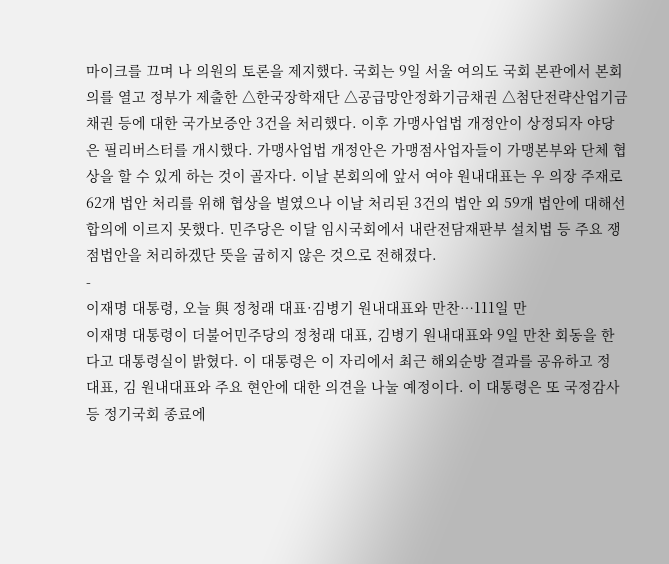마이크를 끄며 나 의원의 토론을 제지했다. 국회는 9일 서울 여의도 국회 본관에서 본회의를 열고 정부가 제출한 △한국장학재단 △공급망안정화기금채권 △첨단전략산업기금채권 등에 대한 국가보증안 3건을 처리했다. 이후 가맹사업법 개정안이 상정되자 야당은 필리버스터를 개시했다. 가맹사업법 개정안은 가맹점사업자들이 가맹본부와 단체 협상을 할 수 있게 하는 것이 골자다. 이날 본회의에 앞서 여야 원내대표는 우 의장 주재로 62개 법안 처리를 위해 협상을 벌였으나 이날 처리된 3건의 법안 외 59개 법안에 대해선 합의에 이르지 못했다. 민주당은 이달 임시국회에서 내란전담재판부 설치법 등 주요 쟁점법안을 처리하겠단 뜻을 굽히지 않은 것으로 전해졌다.
-
이재명 대통령, 오늘 與 정청래 대표·김병기 원내대표와 만찬…111일 만
이재명 대통령이 더불어민주당의 정청래 대표, 김병기 원내대표와 9일 만찬 회동을 한다고 대통령실이 밝혔다. 이 대통령은 이 자리에서 최근 해외순방 결과를 공유하고 정 대표, 김 원내대표와 주요 현안에 대한 의견을 나눌 예정이다. 이 대통령은 또 국정감사 등 정기국회 종료에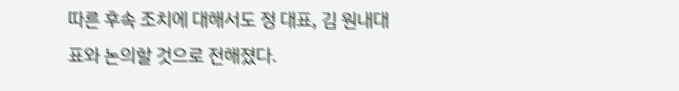따른 후속 조치에 대해서도 정 대표, 김 원내대표와 논의할 것으로 전해졌다.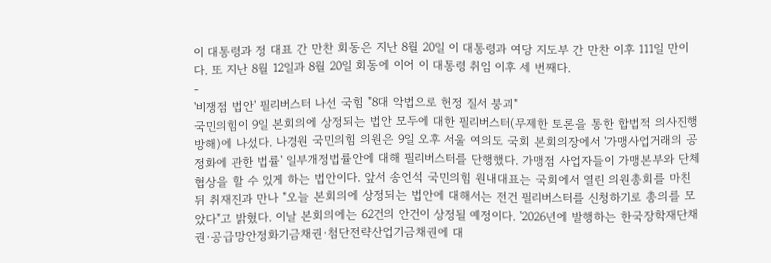이 대통령과 정 대표 간 만찬 회동은 지난 8월 20일 이 대통령과 여당 지도부 간 만찬 이후 111일 만이다. 또 지난 8월 12일과 8월 20일 회동에 이어 이 대통령 취임 이후 세 번째다.
-
'비쟁점 법안' 필리버스터 나선 국힘 "8대 악법으로 헌정 질서 붕괴"
국민의힘이 9일 본회의에 상정되는 법안 모두에 대한 필리버스터(무제한 토론을 통한 합법적 의사진행 방해)에 나섰다. 나경원 국민의힘 의원은 9일 오후 서울 여의도 국회 본회의장에서 '가맹사업거래의 공정화에 관한 법률' 일부개정법률안에 대해 필리버스터를 단행했다. 가맹점 사업자들이 가맹본부와 단체 협상을 할 수 있게 하는 법안이다. 앞서 송언석 국민의힘 원내대표는 국회에서 열린 의원총회를 마친 뒤 취재진과 만나 "오늘 본회의에 상정되는 법안에 대해서는 전건 필리버스터를 신청하기로 총의를 모았다"고 밝혔다. 이날 본회의에는 62건의 안건이 상정될 예정이다. '2026년에 발행하는 한국장학재단채권·공급망안정화기금채권·첨단전략산업기금채권에 대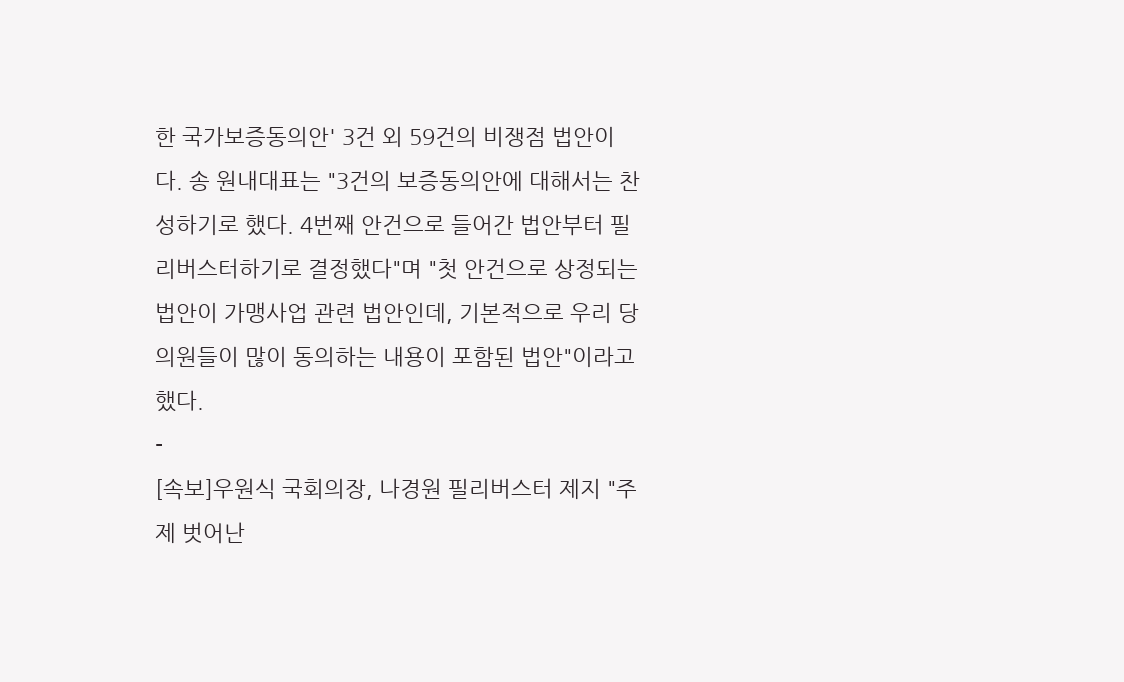한 국가보증동의안' 3건 외 59건의 비쟁점 법안이다. 송 원내대표는 "3건의 보증동의안에 대해서는 찬성하기로 했다. 4번째 안건으로 들어간 법안부터 필리버스터하기로 결정했다"며 "첫 안건으로 상정되는 법안이 가맹사업 관련 법안인데, 기본적으로 우리 당 의원들이 많이 동의하는 내용이 포함된 법안"이라고 했다.
-
[속보]우원식 국회의장, 나경원 필리버스터 제지 "주제 벗어난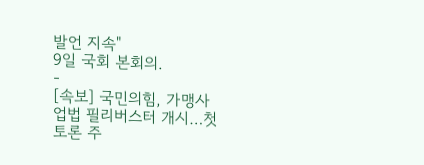발언 지속"
9일 국회 본회의.
-
[속보] 국민의힘, 가맹사업법 필리버스터 개시…첫 토론 주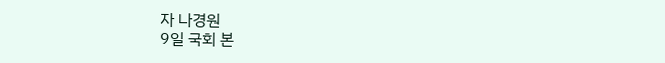자 나경원
9일 국회 본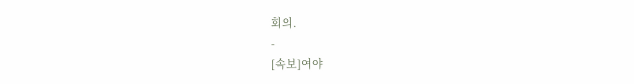회의.
-
[속보]여야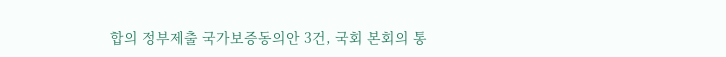합의 정부제출 국가보증동의안 3건, 국회 본회의 통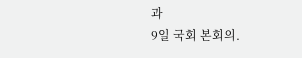과
9일 국회 본회의.